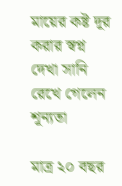মায়ের কষ্ট দূর করার স্বপ্ন দেখা সানি রেখে গেলেন শূন্যতা

মাত্র ২০ বছর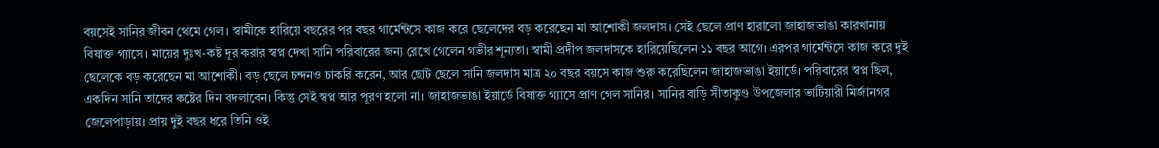বয়সেই সানির জীবন থেমে গেল। স্বামীকে হারিয়ে বছরের পর বছর গার্মেন্টসে কাজ করে ছেলেদের বড় করেছেন মা আশোকী জলদাস। সেই ছেলে প্রাণ হারালো জাহাজভাঙা কারখানায় বিষাক্ত গ্যাসে। মায়ের দুঃখ-কষ্ট দূর করার স্বপ্ন দেখা সানি পরিবারের জন্য রেখে গেলেন গভীর শূন্যতা। স্বামী প্রদীপ জলদাসকে হারিয়েছিলেন ১১ বছর আগে। এরপর গার্মেন্টসে কাজ করে দুই ছেলেকে বড় করেছেন মা আশোকী। বড় ছেলে চন্দনও চাকরি করেন, আর ছোট ছেলে সানি জলদাস মাত্র ২০ বছর বয়সে কাজ শুরু করেছিলেন জাহাজভাঙা ইয়ার্ডে। পরিবারের স্বপ্ন ছিল, একদিন সানি তাদের কষ্টের দিন বদলাবেন। কিন্তু সেই স্বপ্ন আর পূরণ হলো না। জাহাজভাঙা ইয়ার্ডে বিষাক্ত গ্যাসে প্রাণ গেল সানির। সানির বাড়ি সীতাকুণ্ড উপজেলার ভাটিয়ারী মির্জানগর জেলেপাড়ায়। প্রায় দুই বছর ধরে তিনি ওই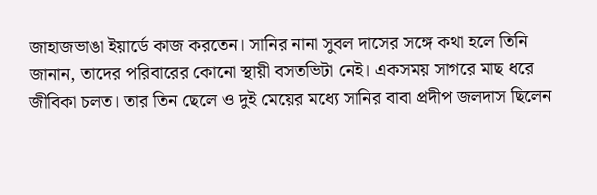জাহাজভাঙা ইয়ার্ডে কাজ করতেন। সানির নানা সুবল দাসের সঙ্গে কথা হলে তিনি জানান, তাদের পরিবারের কোনো স্থায়ী বসতভিটা নেই। একসময় সাগরে মাছ ধরে জীবিকা চলত। তার তিন ছেলে ও দুই মেয়ের মধ্যে সানির বাবা প্রদীপ জলদাস ছিলেন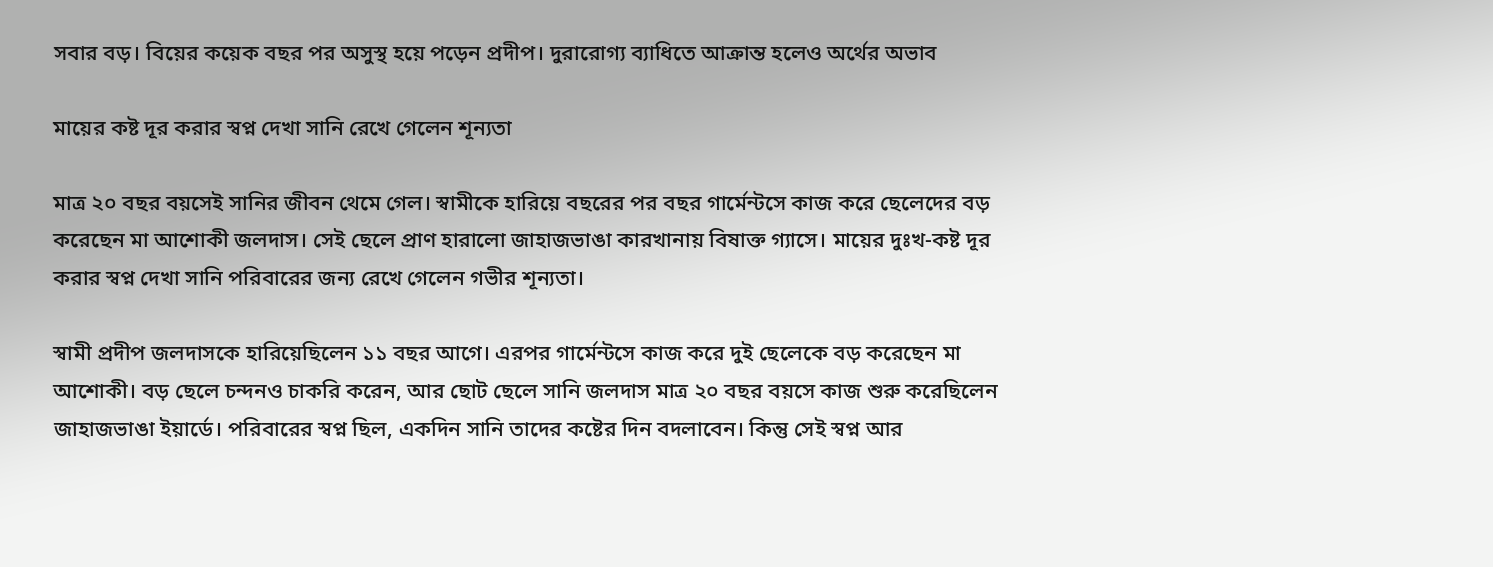সবার বড়। বিয়ের কয়েক বছর পর অসুস্থ হয়ে পড়েন প্রদীপ। দুরারোগ্য ব্যাধিতে আক্রান্ত হলেও অর্থের অভাব

মায়ের কষ্ট দূর করার স্বপ্ন দেখা সানি রেখে গেলেন শূন্যতা

মাত্র ২০ বছর বয়সেই সানির জীবন থেমে গেল। স্বামীকে হারিয়ে বছরের পর বছর গার্মেন্টসে কাজ করে ছেলেদের বড় করেছেন মা আশোকী জলদাস। সেই ছেলে প্রাণ হারালো জাহাজভাঙা কারখানায় বিষাক্ত গ্যাসে। মায়ের দুঃখ-কষ্ট দূর করার স্বপ্ন দেখা সানি পরিবারের জন্য রেখে গেলেন গভীর শূন্যতা।

স্বামী প্রদীপ জলদাসকে হারিয়েছিলেন ১১ বছর আগে। এরপর গার্মেন্টসে কাজ করে দুই ছেলেকে বড় করেছেন মা আশোকী। বড় ছেলে চন্দনও চাকরি করেন, আর ছোট ছেলে সানি জলদাস মাত্র ২০ বছর বয়সে কাজ শুরু করেছিলেন জাহাজভাঙা ইয়ার্ডে। পরিবারের স্বপ্ন ছিল, একদিন সানি তাদের কষ্টের দিন বদলাবেন। কিন্তু সেই স্বপ্ন আর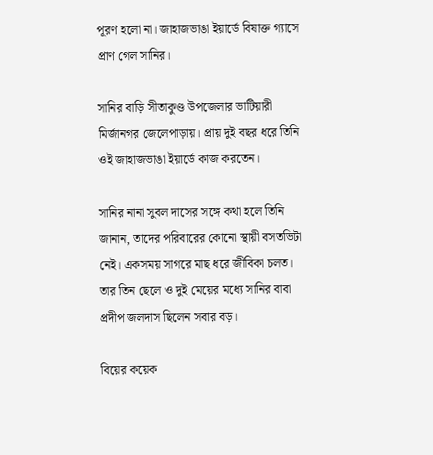পূরণ হলো না। জাহাজভাঙা ইয়ার্ডে বিষাক্ত গ্যাসে প্রাণ গেল সানির।

সানির বাড়ি সীতাকুণ্ড উপজেলার ভাটিয়ারী মির্জানগর জেলেপাড়ায়। প্রায় দুই বছর ধরে তিনি ওই জাহাজভাঙা ইয়ার্ডে কাজ করতেন।

সানির নানা সুবল দাসের সঙ্গে কথা হলে তিনি জানান, তাদের পরিবারের কোনো স্থায়ী বসতভিটা নেই। একসময় সাগরে মাছ ধরে জীবিকা চলত। তার তিন ছেলে ও দুই মেয়ের মধ্যে সানির বাবা প্রদীপ জলদাস ছিলেন সবার বড়।

বিয়ের কয়েক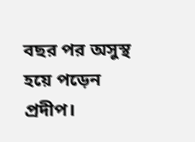বছর পর অসুস্থ হয়ে পড়েন প্রদীপ।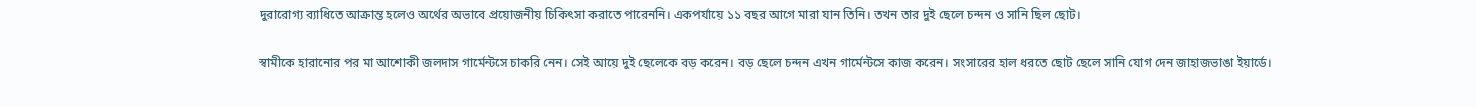দুরারোগ্য ব্যাধিতে আক্রান্ত হলেও অর্থের অভাবে প্রয়োজনীয় চিকিৎসা করাতে পারেননি। একপর্যায়ে ১১ বছর আগে মারা যান তিনি। তখন তার দুই ছেলে চন্দন ও সানি ছিল ছোট।

স্বামীকে হারানোর পর মা আশোকী জলদাস গার্মেন্টসে চাকরি নেন। সেই আয়ে দুই ছেলেকে বড় করেন। বড় ছেলে চন্দন এখন গার্মেন্টসে কাজ করেন। সংসারের হাল ধরতে ছোট ছেলে সানি যোগ দেন জাহাজভাঙা ইয়ার্ডে।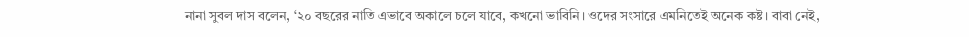নানা সুবল দাস বলেন, ‘২০ বছরের নাতি এভাবে অকালে চলে যাবে, কখনো ভাবিনি। ওদের সংসারে এমনিতেই অনেক কষ্ট। বাবা নেই,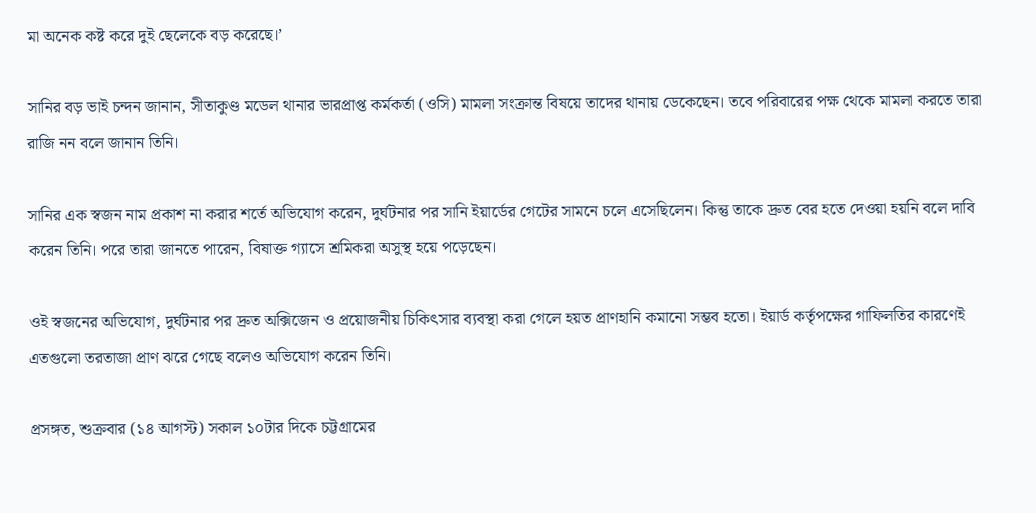মা অনেক কষ্ট করে দুই ছেলেকে বড় করেছে।’

সানির বড় ভাই চন্দন জানান, সীতাকুণ্ড মডেল থানার ভারপ্রাপ্ত কর্মকর্তা (ওসি) মামলা সংক্রান্ত বিষয়ে তাদের থানায় ডেকেছেন। তবে পরিবারের পক্ষ থেকে মামলা করতে তারা রাজি নন বলে জানান তিনি।

সানির এক স্বজন নাম প্রকাশ না করার শর্তে অভিযোগ করেন, দুর্ঘটনার পর সানি ইয়ার্ডের গেটের সামনে চলে এসেছিলেন। কিন্তু তাকে দ্রুত বের হতে দেওয়া হয়নি বলে দাবি করেন তিনি। পরে তারা জানতে পারেন, বিষাক্ত গ্যাসে শ্রমিকরা অসুস্থ হয়ে পড়েছেন।

ওই স্বজনের অভিযোগ, দুর্ঘটনার পর দ্রুত অক্সিজেন ও প্রয়োজনীয় চিকিৎসার ব্যবস্থা করা গেলে হয়ত প্রাণহানি কমানো সম্ভব হতো। ইয়ার্ড কর্তৃপক্ষের গাফিলতির কারণেই এতগুলো তরতাজা প্রাণ ঝরে গেছে বলেও অভিযোগ করেন তিনি।

প্রসঙ্গত, শুক্রবার (১৪ আগস্ট) সকাল ১০টার দিকে চট্টগ্রামের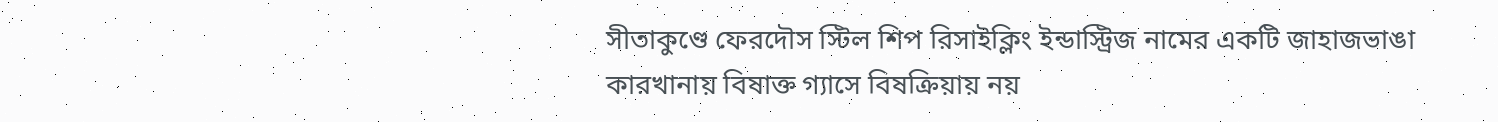সীতাকুণ্ডে ফেরদৌস স্টিল শিপ রিসাইক্লিং ইন্ডাস্ট্রিজ নামের একটি জাহাজভাঙা কারখানায় বিষাক্ত গ্যাসে বিষক্রিয়ায় নয়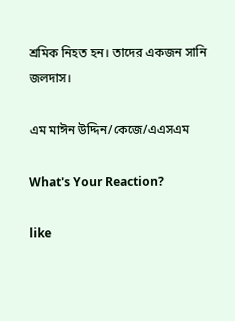শ্রমিক নিহত হন। তাদের একজন সানি জলদাস।

এম মাঈন উদ্দিন/কেজে/এএসএম

What's Your Reaction?

like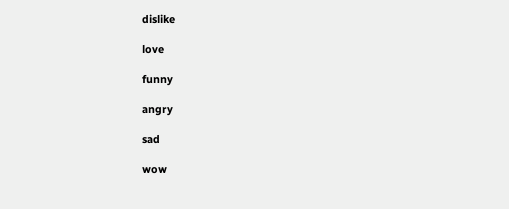dislike

love

funny

angry

sad

wow